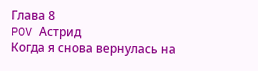Глава 8
POV Астрид
Когда я снова вернулась на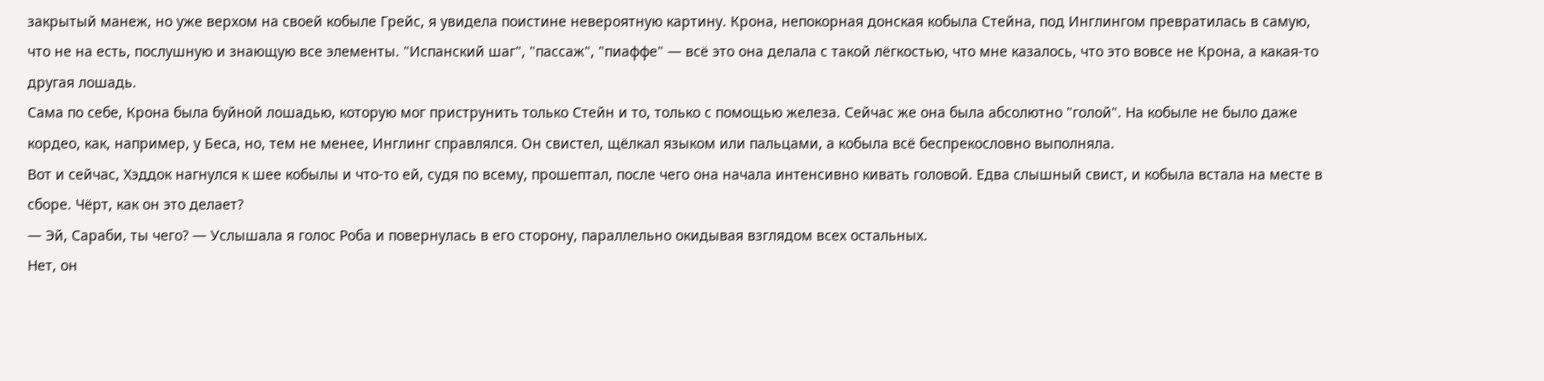закрытый манеж, но уже верхом на своей кобыле Грейс, я увидела поистине невероятную картину. Крона, непокорная донская кобыла Стейна, под Инглингом превратилась в самую, что не на есть, послушную и знающую все элементы. "Испанский шаг", "пассаж", "пиаффе" — всё это она делала с такой лёгкостью, что мне казалось, что это вовсе не Крона, а какая-то другая лошадь.
Сама по себе, Крона была буйной лошадью, которую мог приструнить только Стейн и то, только с помощью железа. Сейчас же она была абсолютно "голой". На кобыле не было даже кордео, как, например, у Беса, но, тем не менее, Инглинг справлялся. Он свистел, щёлкал языком или пальцами, а кобыла всё беспрекословно выполняла.
Вот и сейчас, Хэддок нагнулся к шее кобылы и что-то ей, судя по всему, прошептал, после чего она начала интенсивно кивать головой. Едва слышный свист, и кобыла встала на месте в сборе. Чёрт, как он это делает?
— Эй, Сараби, ты чего? — Услышала я голос Роба и повернулась в его сторону, параллельно окидывая взглядом всех остальных.
Нет, он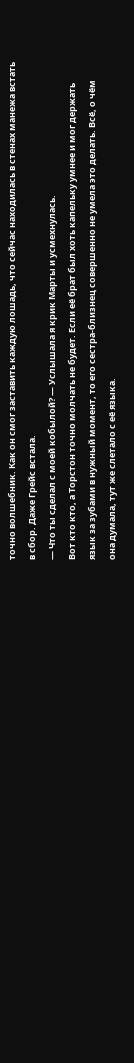точно волшебник. Как он смог заставить каждую лошадь, что сейчас находилась в стенах манежа встать в сбор. Даже Грейс встала.
— Что ты сделал с моей кобылой? — Услышала я крик Марты и усмехнулась.
Вот кто кто, а Торстон точно молчать не будет. Если её брат был хоть капельку умнее и мог держать язык за зубами в нужный момент, то его сестра-близнец совершенно не умела это делать. Всё, о чём она думала, тут же слетало с её языка.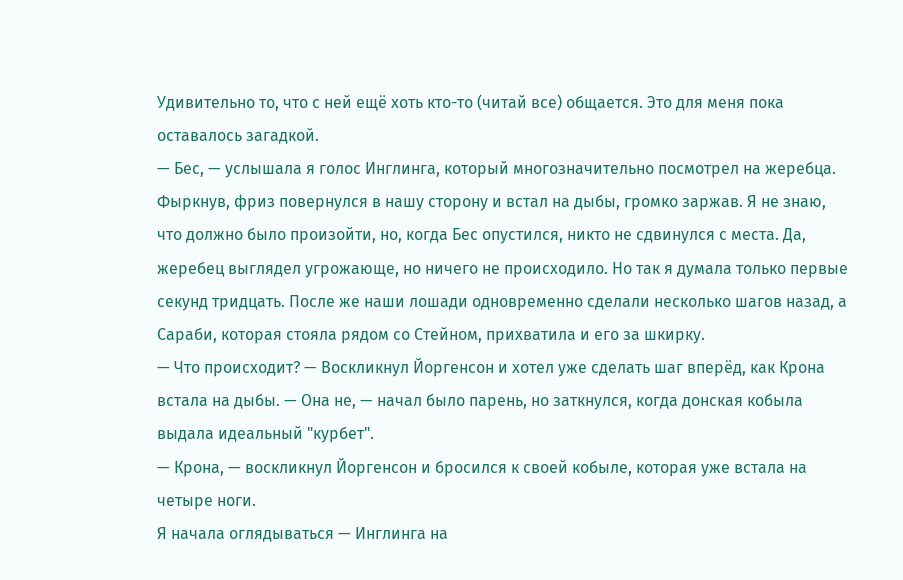Удивительно то, что с ней ещё хоть кто-то (читай все) общается. Это для меня пока оставалось загадкой.
— Бес, — услышала я голос Инглинга, который многозначительно посмотрел на жеребца.
Фыркнув, фриз повернулся в нашу сторону и встал на дыбы, громко заржав. Я не знаю, что должно было произойти, но, когда Бес опустился, никто не сдвинулся с места. Да, жеребец выглядел угрожающе, но ничего не происходило. Но так я думала только первые секунд тридцать. После же наши лошади одновременно сделали несколько шагов назад, а Сараби, которая стояла рядом со Стейном, прихватила и его за шкирку.
— Что происходит? — Воскликнул Йоргенсон и хотел уже сделать шаг вперёд, как Крона встала на дыбы. — Она не, — начал было парень, но заткнулся, когда донская кобыла выдала идеальный "курбет".
— Крона, — воскликнул Йоргенсон и бросился к своей кобыле, которая уже встала на четыре ноги.
Я начала оглядываться — Инглинга на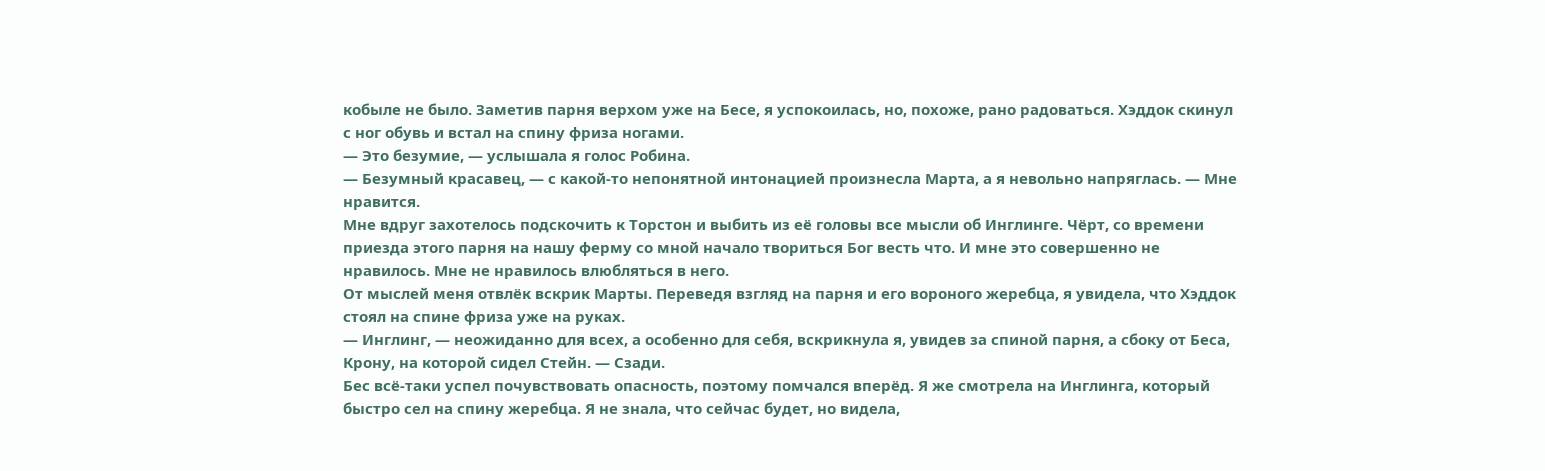кобыле не было. Заметив парня верхом уже на Бесе, я успокоилась, но, похоже, рано радоваться. Хэддок скинул с ног обувь и встал на спину фриза ногами.
— Это безумие, — услышала я голос Робина.
— Безумный красавец, — с какой-то непонятной интонацией произнесла Марта, а я невольно напряглась. — Мне нравится.
Мне вдруг захотелось подскочить к Торстон и выбить из её головы все мысли об Инглинге. Чёрт, со времени приезда этого парня на нашу ферму со мной начало твориться Бог весть что. И мне это совершенно не нравилось. Мне не нравилось влюбляться в него.
От мыслей меня отвлёк вскрик Марты. Переведя взгляд на парня и его вороного жеребца, я увидела, что Хэддок стоял на спине фриза уже на руках.
— Инглинг, — неожиданно для всех, а особенно для себя, вскрикнула я, увидев за спиной парня, а сбоку от Беса, Крону, на которой сидел Стейн. — Сзади.
Бес всё-таки успел почувствовать опасность, поэтому помчался вперёд. Я же смотрела на Инглинга, который быстро сел на спину жеребца. Я не знала, что сейчас будет, но видела,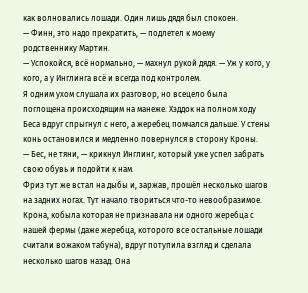как волновались лошади. Один лишь дядя был спокоен.
— Финн, это надо прекратить, — подлетел к моему родственнику Мартин.
— Успокойся, всё нормально, — махнул рукой дядя. — Уж у кого, у кого, а у Инглинга всё и всегда под контролем.
Я одним ухом слушала их разговор, но всецело была поглощена происходящим на манеже. Хэддок на полном ходу Беса вдруг спрыгнул с него, а жеребец помчался дальше. У стены конь остановился и медленно повернулся в сторону Кроны.
— Бес, не тяни, — крикнул Инглинг, который уже успел забрать свою обувь и подойти к нам.
Фриз тут же встал на дыбы и, заржав, прошёл несколько шагов на задних ногах. Тут начало твориться что-то невообразимое. Крона, кобыла которая не признавала ни одного жеребца с нашей фермы (даже жеребца, которого все остальные лошади считали вожаком табуна), вдруг потупила взгляд и сделала несколько шагов назад. Она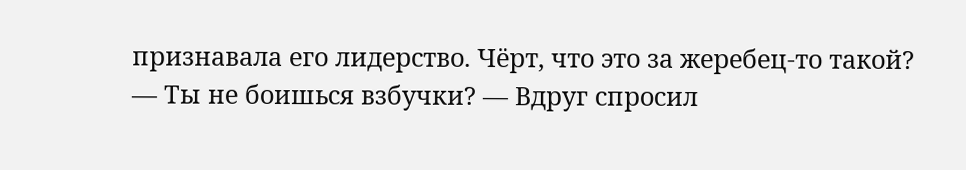признавала его лидерство. Чёрт, что это за жеребец-то такой?
— Ты не боишься взбучки? — Вдруг спросил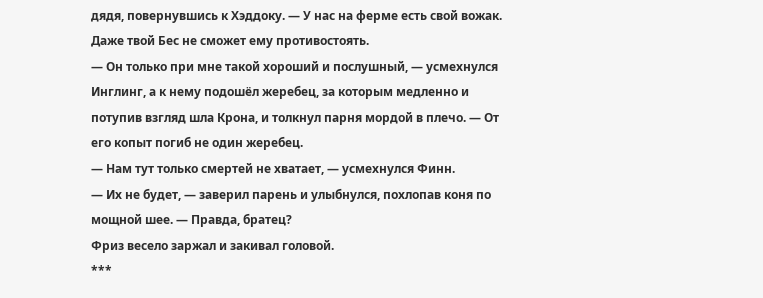дядя, повернувшись к Хэддоку. — У нас на ферме есть свой вожак. Даже твой Бес не сможет ему противостоять.
— Он только при мне такой хороший и послушный, — усмехнулся Инглинг, а к нему подошёл жеребец, за которым медленно и потупив взгляд шла Крона, и толкнул парня мордой в плечо. — От его копыт погиб не один жеребец.
— Нам тут только смертей не хватает, — усмехнулся Финн.
— Их не будет, — заверил парень и улыбнулся, похлопав коня по мощной шее. — Правда, братец?
Фриз весело заржал и закивал головой.
***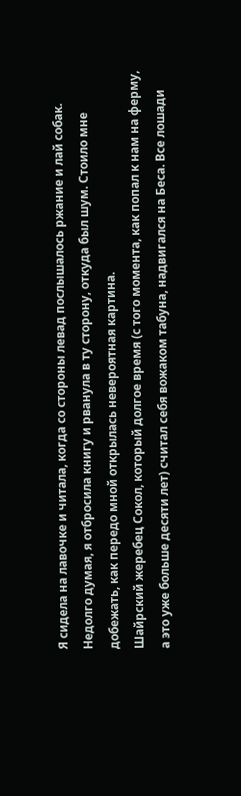Я сидела на лавочке и читала, когда со стороны левад послышалось ржание и лай собак. Недолго думая, я отбросила книгу и рванула в ту сторону, откуда был шум. Стоило мне добежать, как передо мной открылась невероятная картина.
Шайрский жеребец Сокол, который долгое время (с того момента, как попал к нам на ферму, а это уже больше десяти лет) считал себя вожаком табуна, надвигался на Беса. Все лошади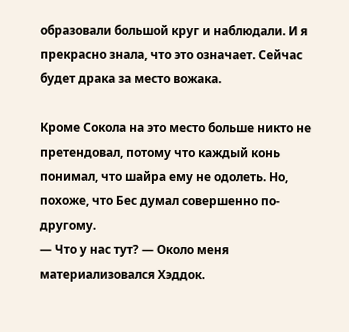образовали большой круг и наблюдали. И я прекрасно знала, что это означает. Сейчас будет драка за место вожака.

Кроме Сокола на это место больше никто не претендовал, потому что каждый конь понимал, что шайра ему не одолеть. Но, похоже, что Бес думал совершенно по-другому.
— Что у нас тут? — Около меня материализовался Хэддок.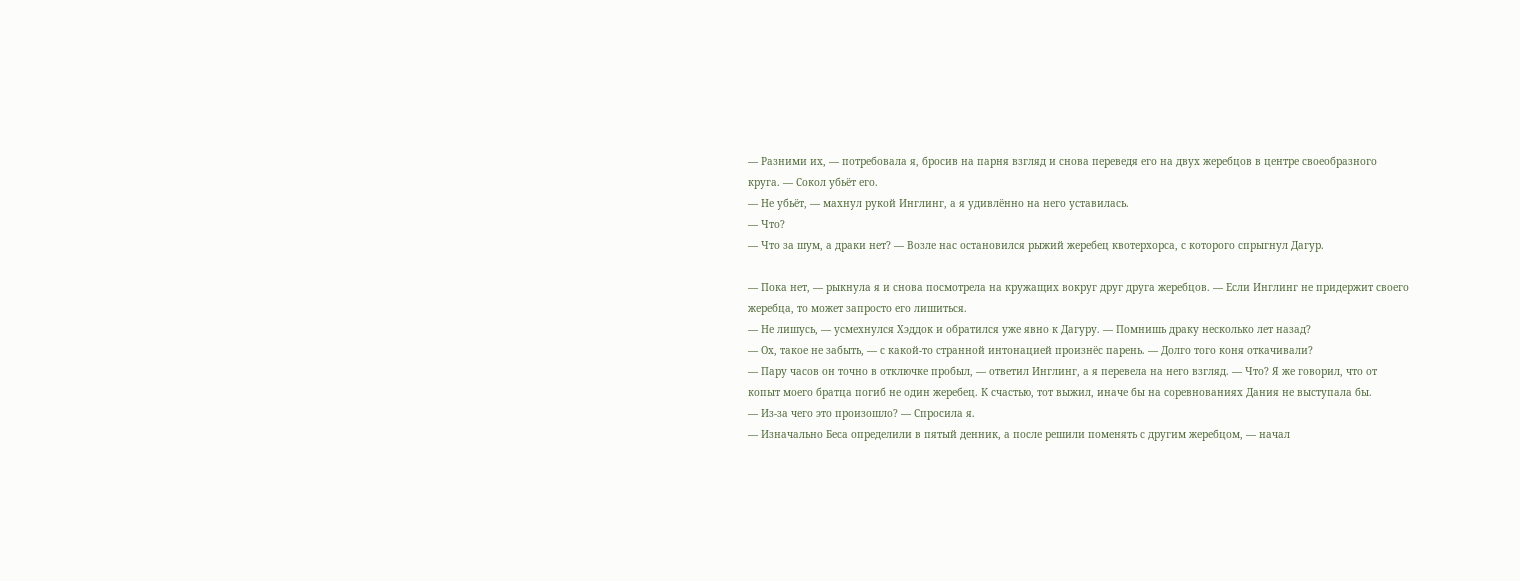— Разними их, — потребовала я, бросив на парня взгляд и снова переведя его на двух жеребцов в центре своеобразного круга. — Сокол убьёт его.
— Не убьёт, — махнул рукой Инглинг, а я удивлённо на него уставилась.
— Что?
— Что за шум, а драки нет? — Возле нас остановился рыжий жеребец квотерхорса, с которого спрыгнул Дагур.

— Пока нет, — рыкнула я и снова посмотрела на кружащих вокруг друг друга жеребцов. — Если Инглинг не придержит своего жеребца, то может запросто его лишиться.
— Не лишусь, — усмехнулся Хэддок и обратился уже явно к Дагуру. — Помнишь драку несколько лет назад?
— Ох, такое не забыть, — с какой-то странной интонацией произнёс парень. — Долго того коня откачивали?
— Пару часов он точно в отключке пробыл, — ответил Инглинг, а я перевела на него взгляд. — Что? Я же говорил, что от копыт моего братца погиб не один жеребец. К счастью, тот выжил, иначе бы на соревнованиях Дания не выступала бы.
— Из-за чего это произошло? — Спросила я.
— Изначально Беса определили в пятый денник, а после решили поменять с другим жеребцом, — начал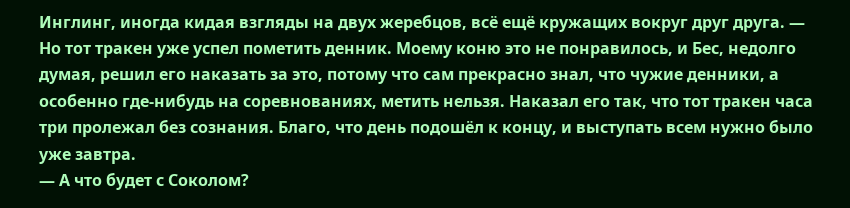Инглинг, иногда кидая взгляды на двух жеребцов, всё ещё кружащих вокруг друг друга. — Но тот тракен уже успел пометить денник. Моему коню это не понравилось, и Бес, недолго думая, решил его наказать за это, потому что сам прекрасно знал, что чужие денники, а особенно где-нибудь на соревнованиях, метить нельзя. Наказал его так, что тот тракен часа три пролежал без сознания. Благо, что день подошёл к концу, и выступать всем нужно было уже завтра.
— А что будет с Соколом?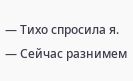— Тихо спросила я.
— Сейчас разнимем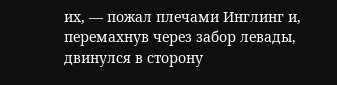их, — пожал плечами Инглинг и, перемахнув через забор левады, двинулся в сторону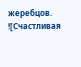жеребцов.
![Счастливая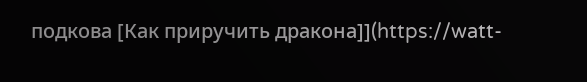подкова [Как приручить дракона]](https://watt-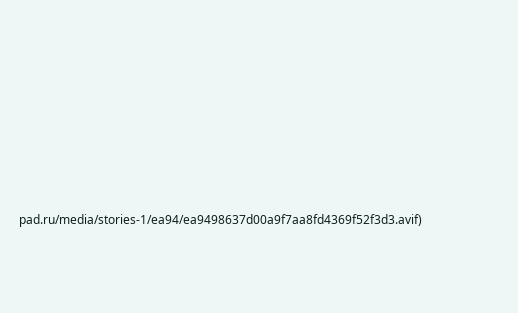pad.ru/media/stories-1/ea94/ea9498637d00a9f7aa8fd4369f52f3d3.avif)